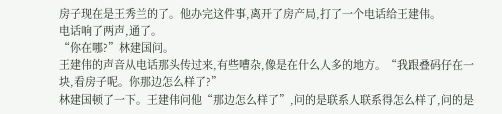房子现在是王秀兰的了。他办完这件事,离开了房产局,打了一个电话给王建伟。
电话响了两声,通了。
“你在哪?”林建国问。
王建伟的声音从电话那头传过来,有些嘈杂,像是在什么人多的地方。“我跟叠码仔在一块,看房子呢。你那边怎么样了?”
林建国顿了一下。王建伟问他“那边怎么样了”,问的是联系人联系得怎么样了,问的是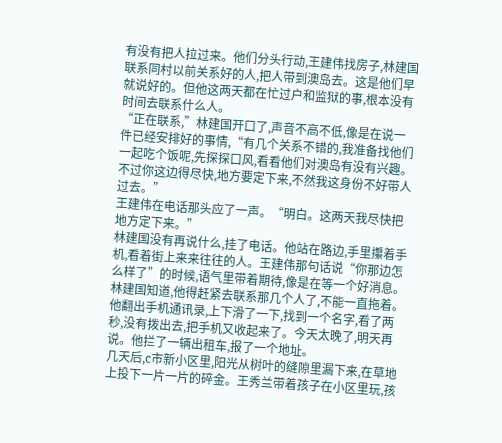有没有把人拉过来。他们分头行动,王建伟找房子,林建国联系同村以前关系好的人,把人带到澳岛去。这是他们早就说好的。但他这两天都在忙过户和监狱的事,根本没有时间去联系什么人。
“正在联系,”林建国开口了,声音不高不低,像是在说一件已经安排好的事情,“有几个关系不错的,我准备找他们一起吃个饭呢,先探探口风,看看他们对澳岛有没有兴趣。不过你这边得尽快,地方要定下来,不然我这身份不好带人过去。”
王建伟在电话那头应了一声。“明白。这两天我尽快把地方定下来。”
林建国没有再说什么,挂了电话。他站在路边,手里攥着手机,看着街上来来往往的人。王建伟那句话说“你那边怎么样了”的时候,语气里带着期待,像是在等一个好消息。
林建国知道,他得赶紧去联系那几个人了,不能一直拖着。他翻出手机通讯录,上下滑了一下,找到一个名字,看了两秒,没有拨出去,把手机又收起来了。今天太晚了,明天再说。他拦了一辆出租车,报了一个地址。
几天后,c市新小区里,阳光从树叶的缝隙里漏下来,在草地上投下一片一片的碎金。王秀兰带着孩子在小区里玩,孩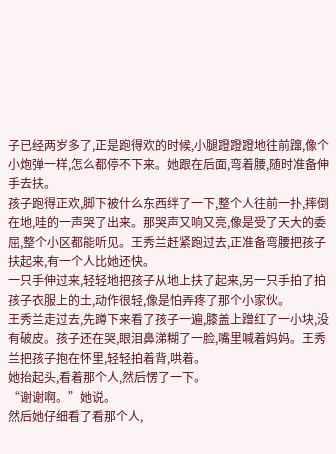子已经两岁多了,正是跑得欢的时候,小腿蹬蹬蹬地往前蹿,像个小炮弹一样,怎么都停不下来。她跟在后面,弯着腰,随时准备伸手去扶。
孩子跑得正欢,脚下被什么东西绊了一下,整个人往前一扑,摔倒在地,哇的一声哭了出来。那哭声又响又亮,像是受了天大的委屈,整个小区都能听见。王秀兰赶紧跑过去,正准备弯腰把孩子扶起来,有一个人比她还快。
一只手伸过来,轻轻地把孩子从地上扶了起来,另一只手拍了拍孩子衣服上的土,动作很轻,像是怕弄疼了那个小家伙。
王秀兰走过去,先蹲下来看了孩子一遍,膝盖上蹭红了一小块,没有破皮。孩子还在哭,眼泪鼻涕糊了一脸,嘴里喊着妈妈。王秀兰把孩子抱在怀里,轻轻拍着背,哄着。
她抬起头,看着那个人,然后愣了一下。
“谢谢啊。”她说。
然后她仔细看了看那个人,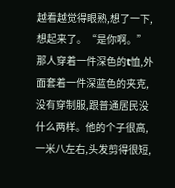越看越觉得眼熟,想了一下,想起来了。“是你啊。”
那人穿着一件深色的t恤,外面套着一件深蓝色的夹克,没有穿制服,跟普通居民没什么两样。他的个子很高,一米八左右,头发剪得很短,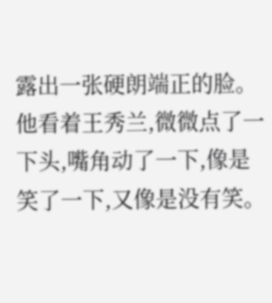露出一张硬朗端正的脸。他看着王秀兰,微微点了一下头,嘴角动了一下,像是笑了一下,又像是没有笑。